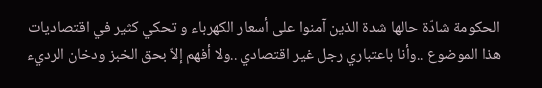الحكومة شادّة حالها شدة الذين آمنوا على أسعار الكهرباء و تحكي كثير في اقتصاديات هذا الموضوع ..وأنا باعتباري رجل غير اقتصادي ..ولا أفهم إلاّ بحق الخبز ودخان الرديء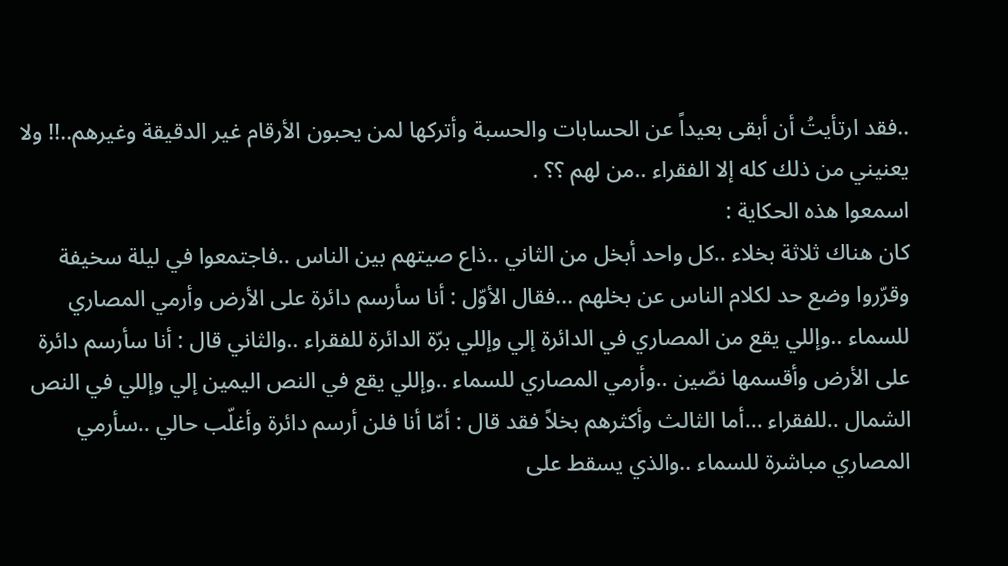..فقد ارتأيتُ أن أبقى بعيداً عن الحسابات والحسبة وأتركها لمن يحبون الأرقام غير الدقيقة وغيرهم..!! ولا يعنيني من ذلك كله إلا الفقراء ..من لهم ؟؟ .
اسمعوا هذه الحكاية :
كان هناك ثلاثة بخلاء ..كل واحد أبخل من الثاني ..ذاع صيتهم بين الناس ..فاجتمعوا في ليلة سخيفة وقرّروا وضع حد لكلام الناس عن بخلهم ...فقال الأوّل : أنا سأرسم دائرة على الأرض وأرمي المصاري للسماء ..وإللي يقع من المصاري في الدائرة إلي وإللي برّة الدائرة للفقراء ..والثاني قال : أنا سأرسم دائرة على الأرض وأقسمها نصّين ..وأرمي المصاري للسماء ..وإللي يقع في النص اليمين إلي وإللي في النص الشمال ..للفقراء ...أما الثالث وأكثرهم بخلاً فقد قال : أمّا أنا فلن أرسم دائرة وأغلّب حالي ..سأرمي المصاري مباشرة للسماء ..والذي يسقط على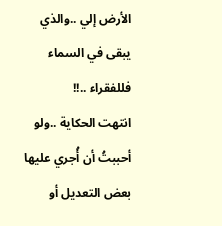الأرض إلي ..والذي يبقى في السماء فللفقراء ..!!
انتهت الحكاية ..ولو أحببتُ أن أُجري عليها بعض التعديل أو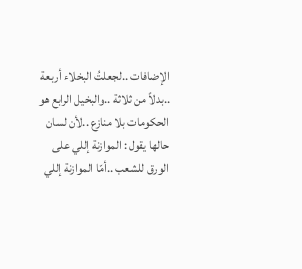الإضافات ..لجعلتُ البخلاء أربعة ..بدلاً من ثلاثة ..والبخيل الرابع هو الحكومات بلا منازع ..لأن لسان حالها يقول : الموازنة إللي على الورق للشعب ..أمّا الموازنة إللي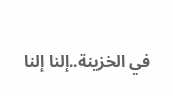في الخزينة..إلنا إلنا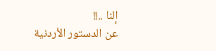إلنا ..!!
عن الدستور الأردنية